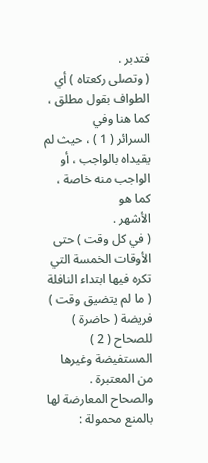فتدبر .
( وتصلى ركعتاه ) أي الطواف بقول مطلق ، كما هنا وفي
السرائر ( 1 ) ، حيث لم يقيداه بالواجب ، أو الواجب منه خاصة ، كما هو
الأشهر .
( في كل وقت ) حتى الأوقات الخمسة التي تكره فيها ابتداء النافلة
( ما لم يتضيق وقت ) فريضة ( حاضرة ) للصحاح ( 2 ) المستفيضة وغيرها
من المعتبرة .
والصحاح المعارضة لها بالمنع محمولة :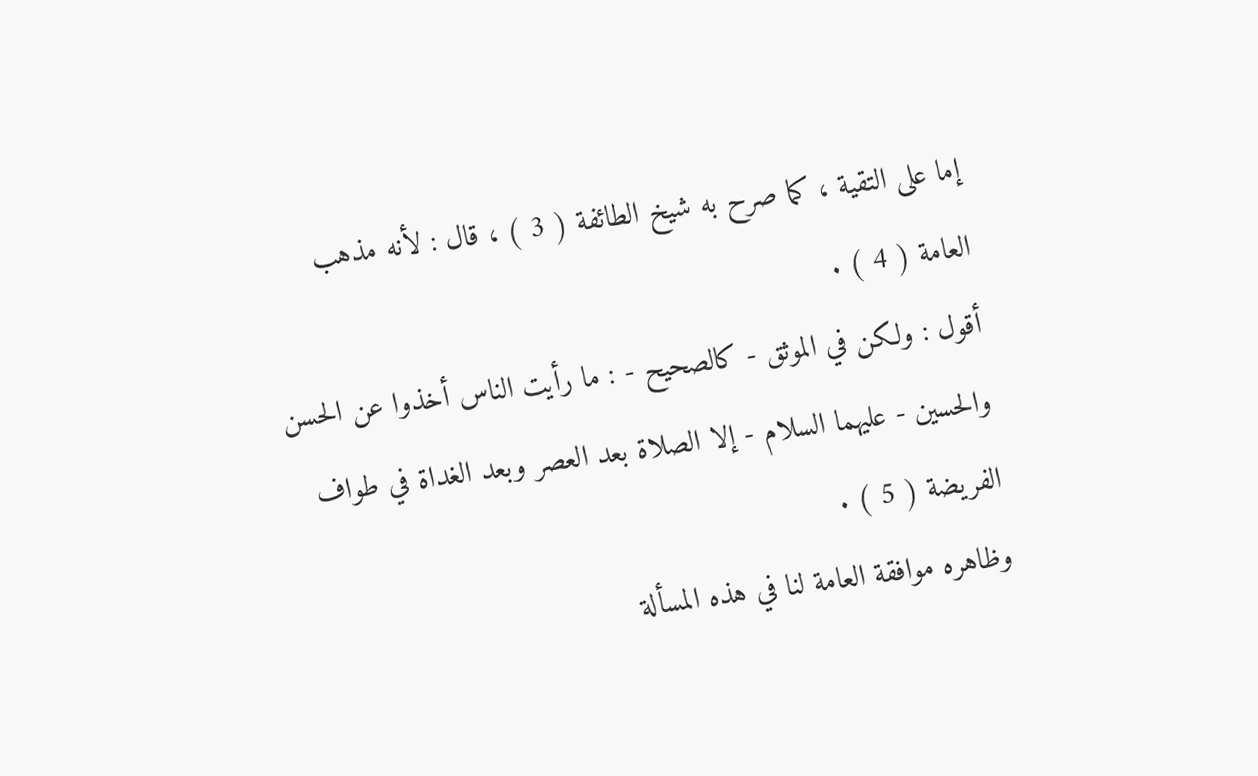إما على التقية ، كما صرح به شيخ الطائفة ( 3 ) ، قال : لأنه مذهب
العامة ( 4 ) .
أقول : ولكن في الموثق - كالصحيح - : ما رأيت الناس أخذوا عن الحسن
والحسين - عليهما السلام - إلا الصلاة بعد العصر وبعد الغداة في طواف
الفريضة ( 5 ) .
وظاهره موافقة العامة لنا في هذه المسألة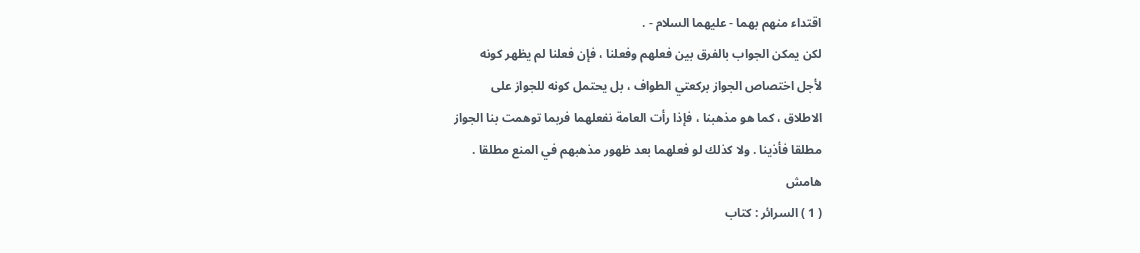اقتداء منهم بهما - عليهما السلام - .
لكن يمكن الجواب بالفرق بين فعلهم وفعلنا ، فإن فعلنا لم يظهر كونه
لأجل اختصاص الجواز بركعتي الطواف ، بل يحتمل كونه للجواز على
الاطلاق ، كما هو مذهبنا ، فإذا رأت العامة نفعلهما فربما توهمت بنا الجواز
مطلقا فأذينا . ولا كذلك لو فعلهما بعد ظهور مذهبهم في المنع مطلقا .
هامش
( 1 ) السرائر : كتاب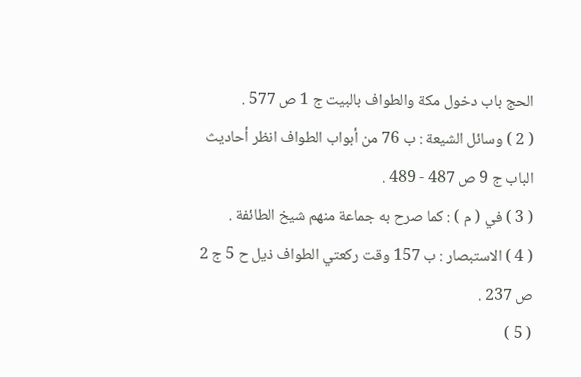الحج باب دخول مكة والطواف بالبيت ج 1 ص 577 .
( 2 ) وسائل الشيعة : ب 76 من أبواب الطواف انظر أحاديث الباب ج 9 ص 487 - 489 .
( 3 ) في ( م ) : كما صرح به جماعة منهم شيخ الطائفة .
( 4 ) الاستبصار : ب 157 وقت ركعتي الطواف ذيل ح 5 ج 2 ص 237 .
( 5 )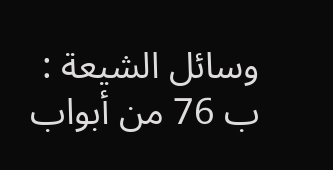وسائل الشيعة : ب 76 من أبواب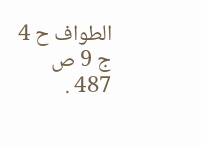الطواف ح 4 ج 9 ص 487 .